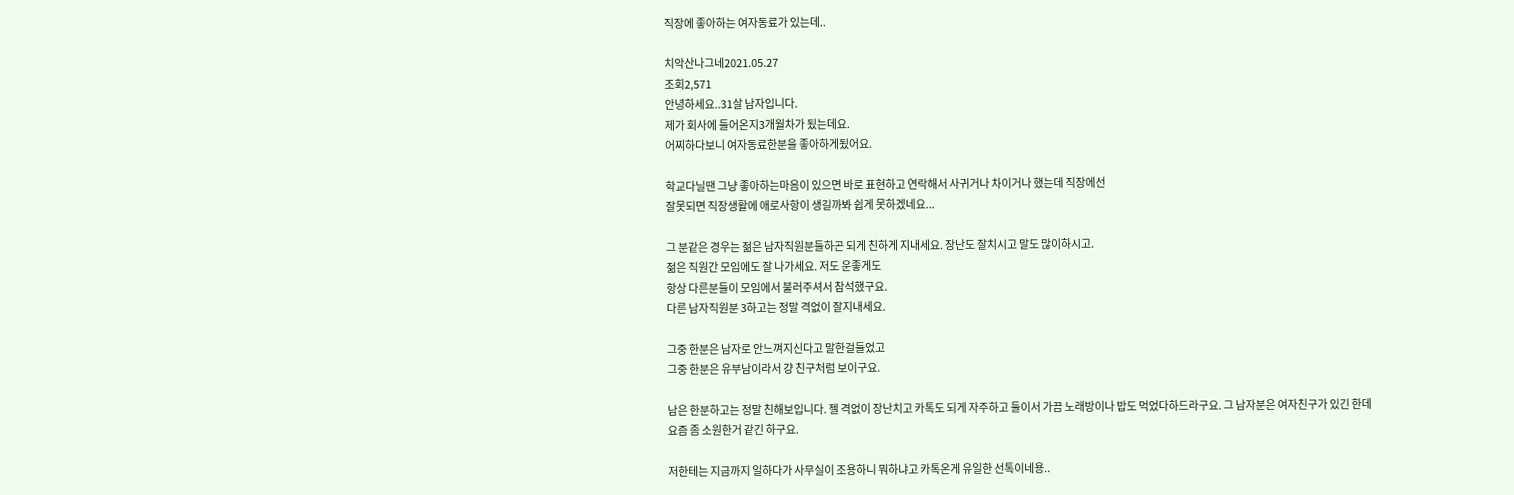직장에 좋아하는 여자동료가 있는데..

치악산나그네2021.05.27
조회2,571
안녕하세요..31살 남자입니다.
제가 회사에 들어온지3개월차가 됬는데요.
어찌하다보니 여자동료한분을 좋아하게됬어요.

학교다닐땐 그냥 좋아하는마음이 있으면 바로 표현하고 연락해서 사귀거나 차이거나 했는데 직장에선
잘못되면 직장생활에 애로사항이 생길까봐 쉽게 못하겠네요...

그 분같은 경우는 젊은 남자직원분들하곤 되게 친하게 지내세요. 장난도 잘치시고 말도 많이하시고.
젊은 직원간 모임에도 잘 나가세요. 저도 운좋게도
항상 다른분들이 모임에서 불러주셔서 참석했구요.
다른 남자직원분 3하고는 정말 격없이 잘지내세요.

그중 한분은 남자로 안느껴지신다고 말한걸들었고
그중 한분은 유부남이라서 걍 친구처럼 보이구요.

남은 한분하고는 정말 친해보입니다. 젤 격없이 장난치고 카톡도 되게 자주하고 둘이서 가끔 노래방이나 밥도 먹었다하드라구요. 그 남자분은 여자친구가 있긴 한데
요즘 좀 소원한거 같긴 하구요.

저한테는 지금까지 일하다가 사무실이 조용하니 뭐하냐고 카톡온게 유일한 선톡이네용..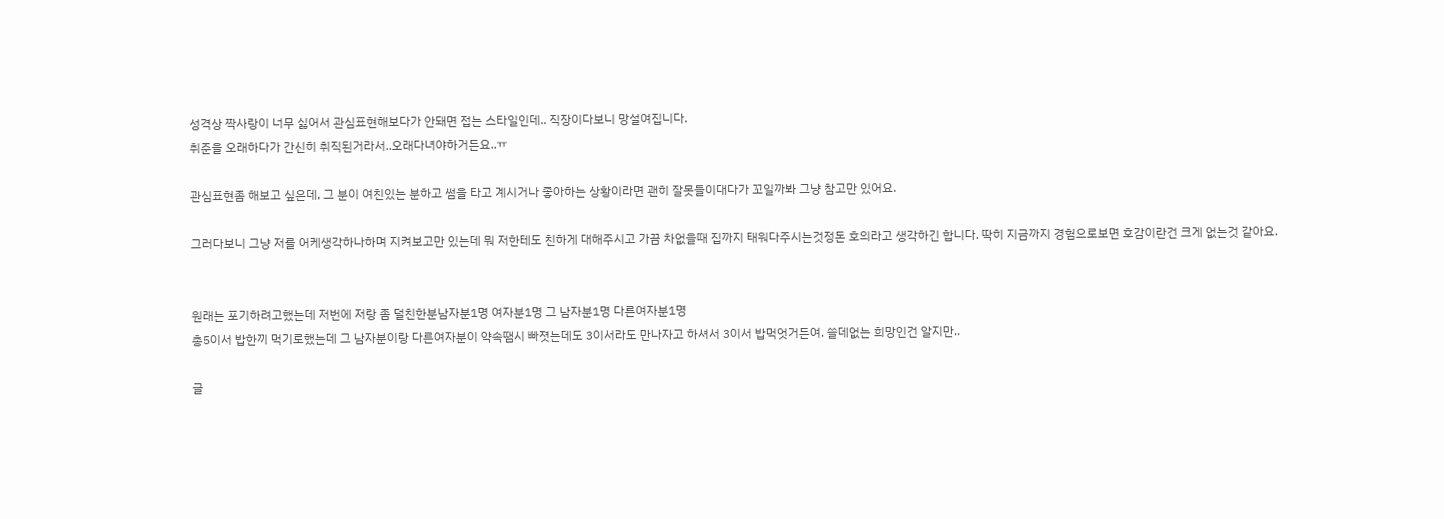성격상 짝사랑이 너무 싫어서 관심표현해보다가 안돼면 접는 스타일인데.. 직장이다보니 망설여집니다.
취준을 오래하다가 간신히 취직된거라서..오래다녀야하거든요..ㅠ

관심표현좀 해보고 싶은데, 그 분이 여친있는 분하고 썸을 타고 계시거나 좋아하는 상황이라면 괜히 잘못들이대다가 꼬일까봐 그냥 참고만 있어요.

그러다보니 그냥 저를 어케생각하나하며 지켜보고만 있는데 뭐 저한테도 친하게 대해주시고 가끔 차없을때 집까지 태워다주시는것정돈 호의라고 생각하긴 합니다. 딱히 지금까지 경험으로보면 호감이란건 크게 없는것 같아요.


원래는 포기하려고했는데 저번에 저랑 좀 덜친한분남자분1명 여자분1명 그 남자분1명 다른여자분1명
총5이서 밥한끼 먹기로했는데 그 남자분이랑 다른여자분이 약속땜시 빠졋는데도 3이서라도 만나자고 하셔서 3이서 밥먹엇거든여. 쓸데없는 희망인건 알지만..

글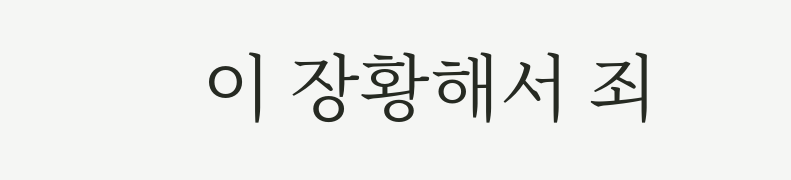이 장황해서 죄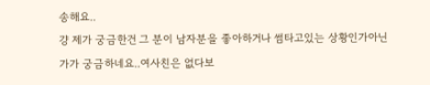송해요..
걍 제가 궁금한건 그 분이 남자분을 좋아하거나 썸타고있는 상황인가아닌가가 궁금하네요..여사친은 없다보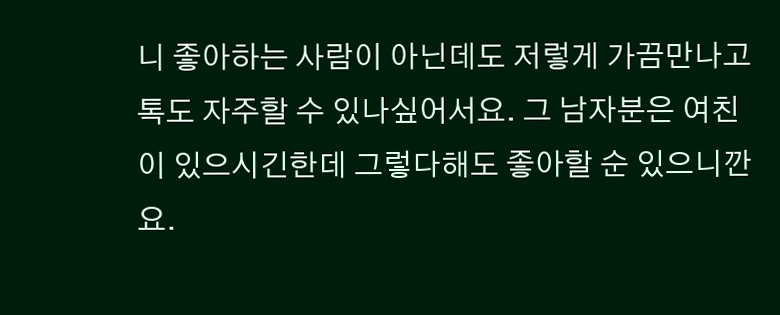니 좋아하는 사람이 아닌데도 저렇게 가끔만나고 톡도 자주할 수 있나싶어서요. 그 남자분은 여친이 있으시긴한데 그렇다해도 좋아할 순 있으니깐요.